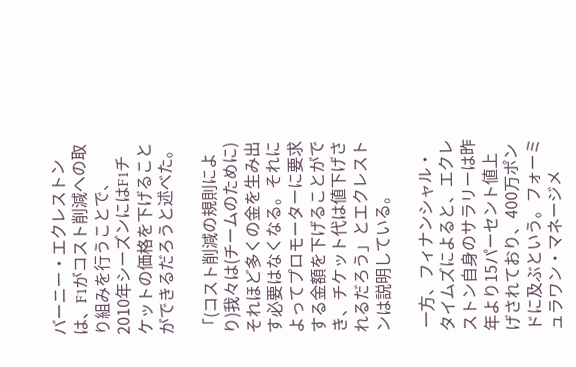バーニー・エクレストンは、F1がコスト削減への取り組みを行うことで、2010年シーズンにはF1チケットの価格を下げることができるだろうと述べた。

「(コスト削減の規則により)我々は(チームのために)それほど多くの金を生み出す必要はなくなる。それによってプロモーターに要求する金額を下げることができ、チケット代は値下げされるだろう」とエクレストンは説明している。

 一方、フィナンシャル・タイムズによると、エクレストン自身のサラリーは昨年より15パーセント値上げされており、400万ポンドに及ぶという。フォーミュラワン・マネージメ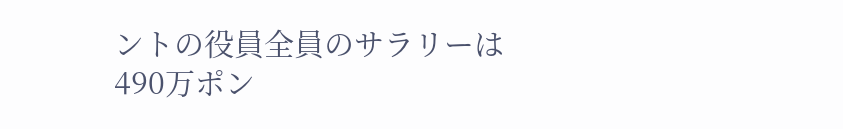ントの役員全員のサラリーは490万ポン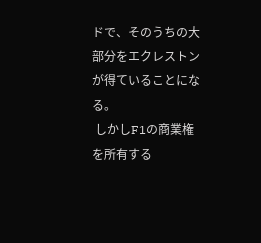ドで、そのうちの大部分をエクレストンが得ていることになる。
 しかしF1の商業権を所有する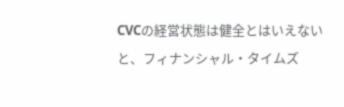CVCの経営状態は健全とはいえないと、フィナンシャル・タイムズ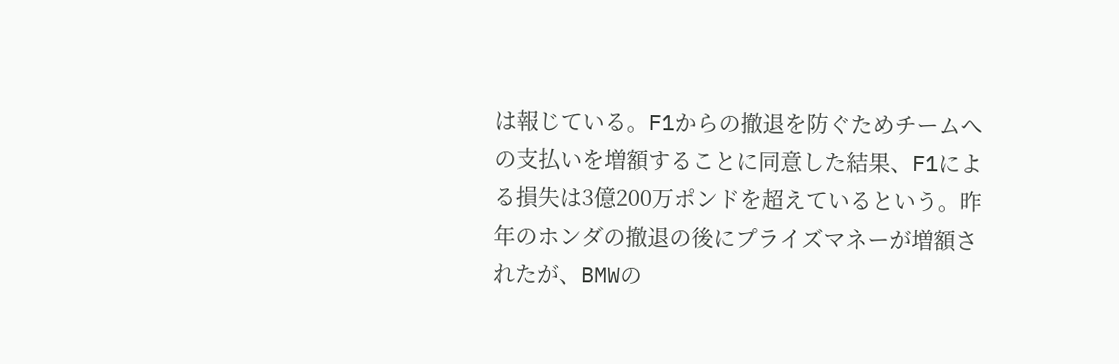は報じている。F1からの撤退を防ぐためチームへの支払いを増額することに同意した結果、F1による損失は3億200万ポンドを超えているという。昨年のホンダの撤退の後にプライズマネーが増額されたが、BMWの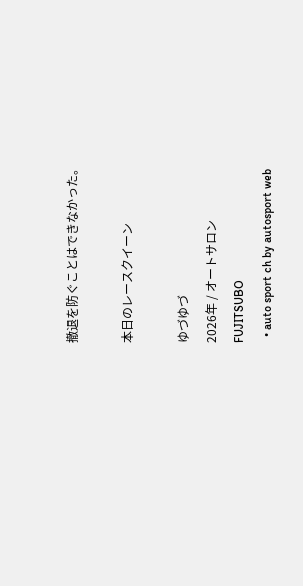撤退を防ぐことはできなかった。

本日のレースクイーン

ゆづゆづ
2026年 / オートサロン
FUJITSUBO
  • auto sport ch by autosport web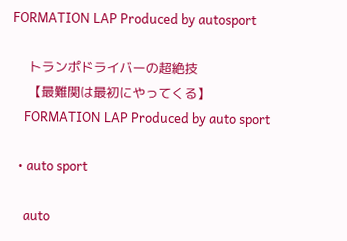FORMATION LAP Produced by autosport

    トランポドライバーの超絶技
    【最難関は最初にやってくる】
    FORMATION LAP Produced by auto sport

  • auto sport

    auto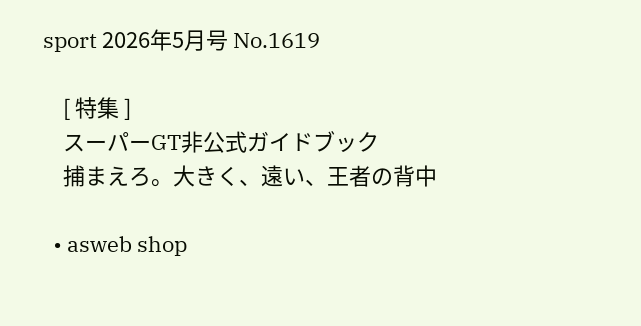sport 2026年5月号 No.1619

    [ 特集 ]
    スーパーGT非公式ガイドブック
    捕まえろ。大きく、遠い、王者の背中

  • asweb shop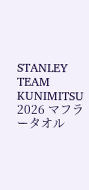STANLEY TEAM KUNIMITSU 2026 マフラータオル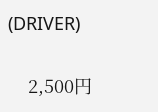(DRIVER)

    2,500円